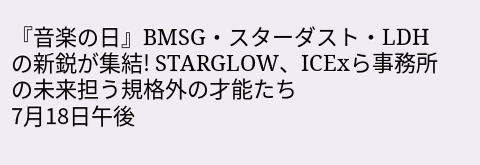『音楽の日』BMSG・スターダスト・LDHの新鋭が集結! STARGLOW、ICExら事務所の未来担う規格外の才能たち
7月18日午後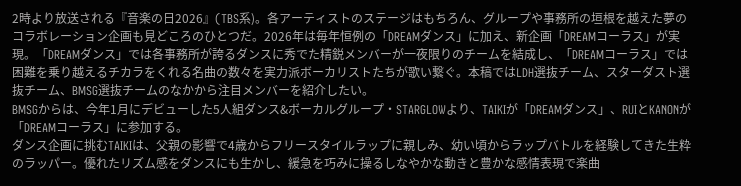2時より放送される『音楽の日2026』(TBS系)。各アーティストのステージはもちろん、グループや事務所の垣根を越えた夢のコラボレーション企画も見どころのひとつだ。2026年は毎年恒例の「DREAMダンス」に加え、新企画「DREAMコーラス」が実現。「DREAMダンス」では各事務所が誇るダンスに秀でた精鋭メンバーが一夜限りのチームを結成し、「DREAMコーラス」では困難を乗り越えるチカラをくれる名曲の数々を実力派ボーカリストたちが歌い繋ぐ。本稿ではLDH選抜チーム、スターダスト選抜チーム、BMSG選抜チームのなかから注目メンバーを紹介したい。
BMSGからは、今年1月にデビューした5人組ダンス&ボーカルグループ・STARGLOWより、TAIKIが「DREAMダンス」、RUIとKANONが「DREAMコーラス」に参加する。
ダンス企画に挑むTAIKIは、父親の影響で4歳からフリースタイルラップに親しみ、幼い頃からラップバトルを経験してきた生粋のラッパー。優れたリズム感をダンスにも生かし、緩急を巧みに操るしなやかな動きと豊かな感情表現で楽曲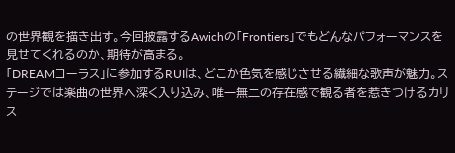の世界観を描き出す。今回披露するAwichの「Frontiers」でもどんなパフォーマンスを見せてくれるのか、期待が高まる。
「DREAMコーラス」に参加するRUIは、どこか色気を感じさせる繊細な歌声が魅力。ステージでは楽曲の世界へ深く入り込み、唯一無二の存在感で観る者を惹きつけるカリス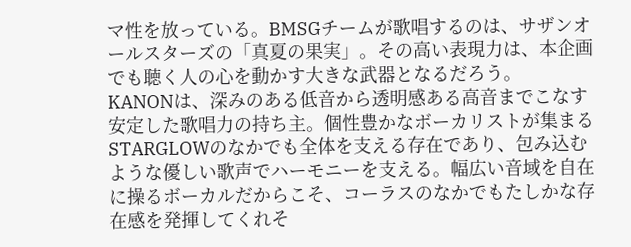マ性を放っている。BMSGチームが歌唱するのは、サザンオールスターズの「真夏の果実」。その高い表現力は、本企画でも聴く人の心を動かす大きな武器となるだろう。
KANONは、深みのある低音から透明感ある高音までこなす安定した歌唱力の持ち主。個性豊かなボーカリストが集まるSTARGLOWのなかでも全体を支える存在であり、包み込むような優しい歌声でハーモニーを支える。幅広い音域を自在に操るボーカルだからこそ、コーラスのなかでもたしかな存在感を発揮してくれそ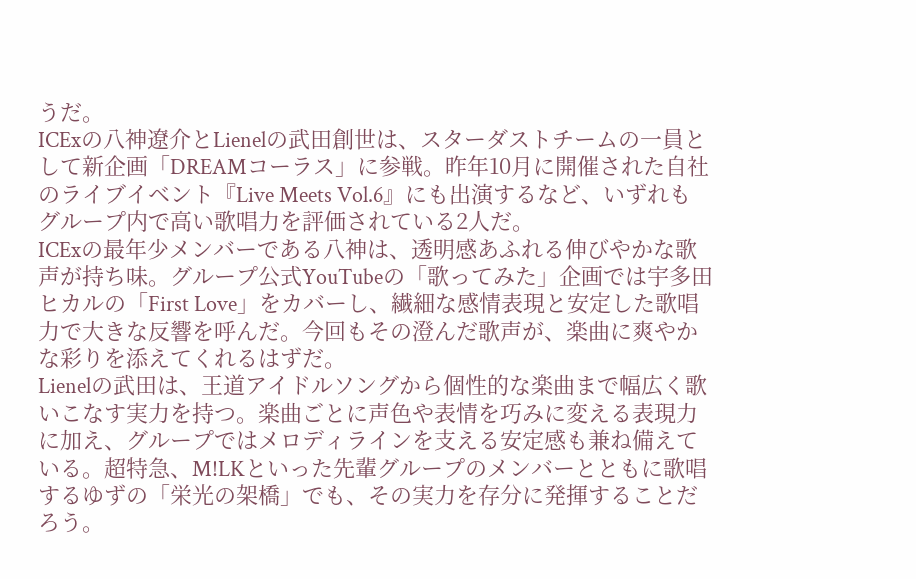うだ。
ICExの八神遼介とLienelの武田創世は、スターダストチームの一員として新企画「DREAMコーラス」に参戦。昨年10月に開催された自社のライブイベント『Live Meets Vol.6』にも出演するなど、いずれもグループ内で高い歌唱力を評価されている2人だ。
ICExの最年少メンバーである八神は、透明感あふれる伸びやかな歌声が持ち味。グループ公式YouTubeの「歌ってみた」企画では宇多田ヒカルの「First Love」をカバーし、繊細な感情表現と安定した歌唱力で大きな反響を呼んだ。今回もその澄んだ歌声が、楽曲に爽やかな彩りを添えてくれるはずだ。
Lienelの武田は、王道アイドルソングから個性的な楽曲まで幅広く歌いこなす実力を持つ。楽曲ごとに声色や表情を巧みに変える表現力に加え、グループではメロディラインを支える安定感も兼ね備えている。超特急、M!LKといった先輩グループのメンバーとともに歌唱するゆずの「栄光の架橋」でも、その実力を存分に発揮することだろう。